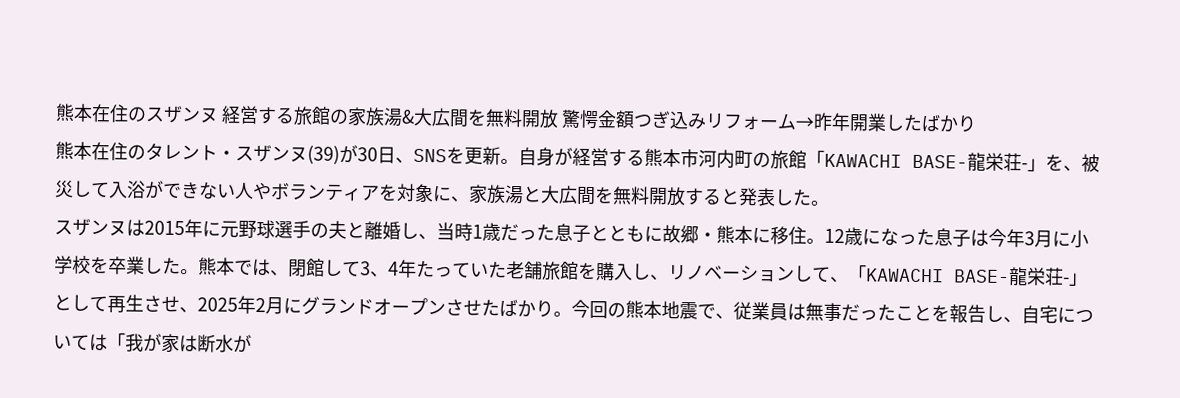熊本在住のスザンヌ 経営する旅館の家族湯&大広間を無料開放 驚愕金額つぎ込みリフォーム→昨年開業したばかり
熊本在住のタレント・スザンヌ(39)が30日、SNSを更新。自身が経営する熊本市河内町の旅館「KAWACHI BASE-龍栄荘-」を、被災して入浴ができない人やボランティアを対象に、家族湯と大広間を無料開放すると発表した。
スザンヌは2015年に元野球選手の夫と離婚し、当時1歳だった息子とともに故郷・熊本に移住。12歳になった息子は今年3月に小学校を卒業した。熊本では、閉館して3、4年たっていた老舗旅館を購入し、リノベーションして、「KAWACHI BASE-龍栄荘-」として再生させ、2025年2月にグランドオープンさせたばかり。今回の熊本地震で、従業員は無事だったことを報告し、自宅については「我が家は断水が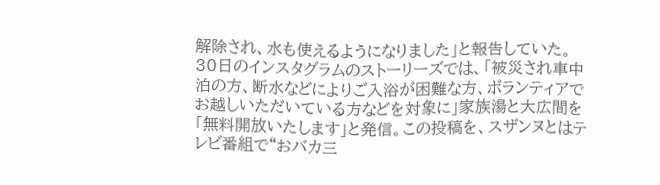解除され、水も使えるようになりました」と報告していた。
30日のインスタグラムのストーリーズでは、「被災され車中泊の方、断水などによりご入浴が困難な方、ボランティアでお越しいただいている方などを対象に」家族湯と大広間を「無料開放いたします」と発信。この投稿を、スザンヌとはテレビ番組で“おバカ三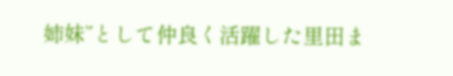姉妹”として仲良く活躍した里田ま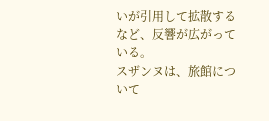いが引用して拡散するなど、反響が広がっている。
スザンヌは、旅館について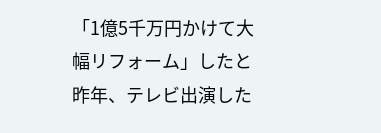「1億5千万円かけて大幅リフォーム」したと昨年、テレビ出演した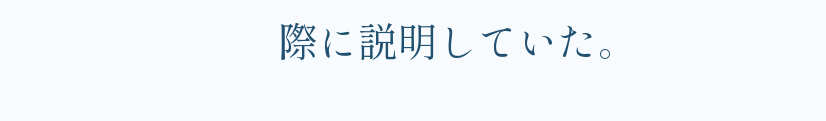際に説明していた。